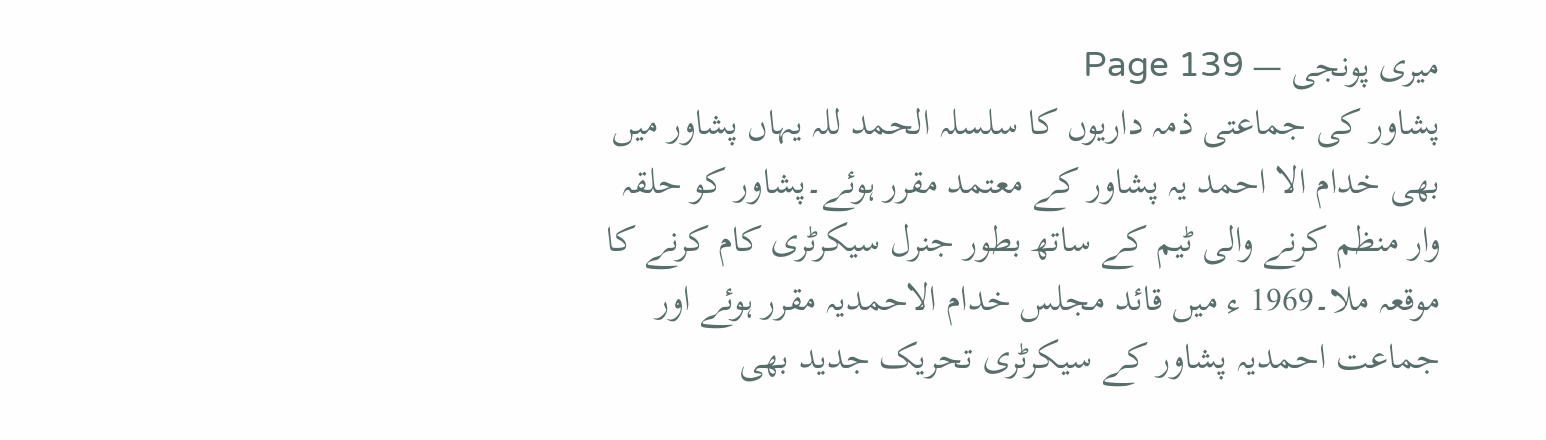میری پونجی — Page 139
پشاور کی جماعتی ذمہ داریوں کا سلسلہ الحمد للہ یہاں پشاور میں بھی خدام الا احمد یہ پشاور کے معتمد مقرر ہوئے۔پشاور کو حلقہ وار منظم کرنے والی ٹیم کے ساتھ بطور جنرل سیکرٹری کام کرنے کا موقعہ ملا۔1969 ء میں قائد مجلس خدام الاحمدیہ مقرر ہوئے اور جماعت احمدیہ پشاور کے سیکرٹری تحریک جدید بھی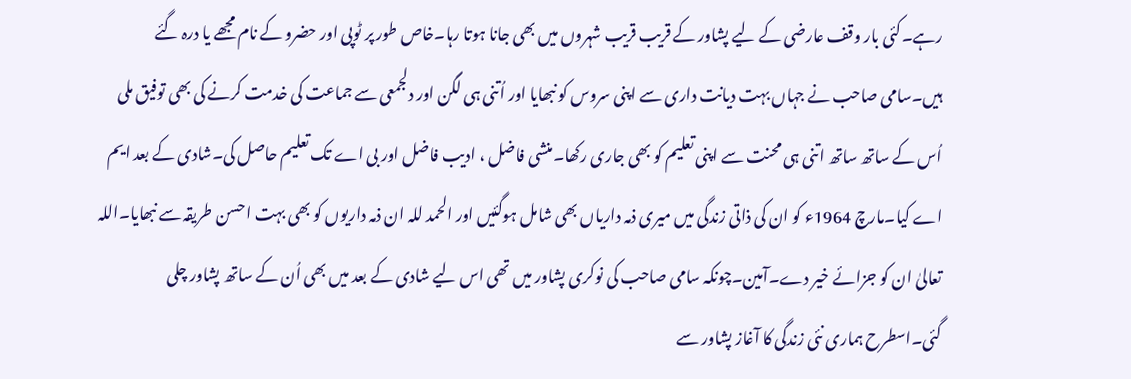رہے۔کئی بار وقف عارضی کے لیے پشاور کے قریب قریب شہروں میں بھی جانا ہوتا رہا۔خاص طور پر ٹوپی اور حضرو کے نام مجھے یا درہ گئے ہیں۔سامی صاحب نے جہاں بہت دیانت داری سے اپنی سروس کو نبھایا اور اُتنی ہی لگن اور دلجمعی سے جماعت کی خدمت کرنے کی بھی توفیق ملی اُس کے ساتھ ساتھ اتنی ہی محنت سے اپنی تعلیم کو بھی جاری رکھا۔منشی فاضل ، ادیب فاضل اور بی اے تک تعلیم حاصل کی۔شادی کے بعد ایم اے کیا۔مارچ 1964ء کو ان کی ذاتی زندگی میں میری ذمہ داریاں بھی شامل ہوگئیں اور الحمد للہ ان ذمہ داریوں کو بھی بہت احسن طریقہ سے نبھایا۔اللہ تعالیٰ ان کو جزائے خیر دے۔آمین۔چونکہ سامی صاحب کی نوکری پشاور میں تھی اس لیے شادی کے بعد میں بھی اُن کے ساتھ پشاور چلی گئی۔اسطرح ہماری نئی زندگی کا آغاز پشاور سے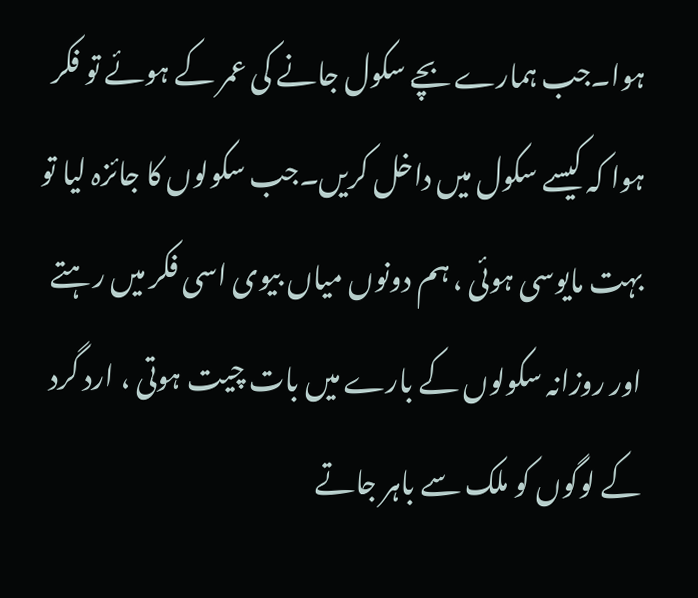ہوا۔جب ہمارے بچے سکول جانے کی عمر کے ہوئے تو فکر ہوا کہ کیسے سکول میں داخل کریں۔جب سکولوں کا جائزہ لیا تو بہت مایوسی ہوئی ، ہم دونوں میاں بیوی اسی فکر میں رہتے اور روزانہ سکولوں کے بارے میں بات چیت ہوتی ، ارد گرد کے لوگوں کو ملک سے باہر جاتے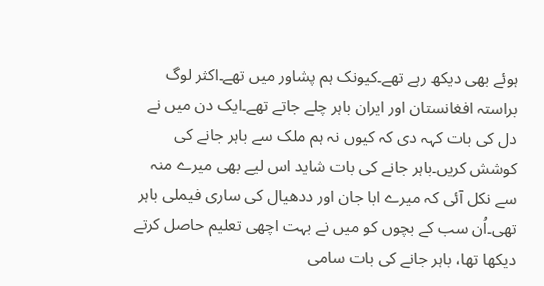ہوئے بھی دیکھ رہے تھے۔کیونک ہم پشاور میں تھے۔اکثر لوگ براستہ افغانستان اور ایران باہر چلے جاتے تھے۔ایک دن میں نے دل کی بات کہہ دی کہ کیوں نہ ہم ملک سے باہر جانے کی کوشش کریں۔باہر جانے کی بات شاید اس لیے بھی میرے منہ سے نکل آئی کہ میرے ابا جان اور ددھیال کی ساری فیملی باہر تھی۔اُن سب کے بچوں کو میں نے بہت اچھی تعلیم حاصل کرتے دیکھا تھا، باہر جانے کی بات سامی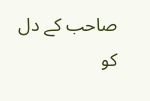صاحب کے دل کو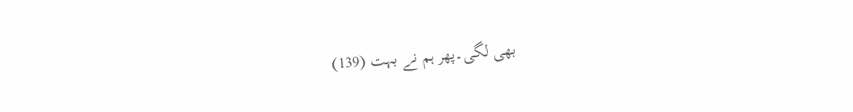بھی لگی۔پھر ہم نے بہت (139)